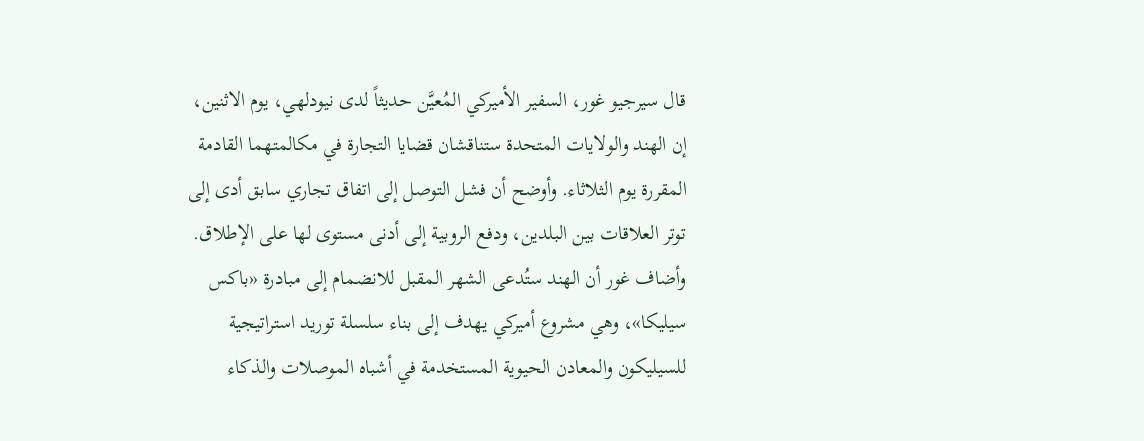قال سيرجيو غور، السفير الأميركي المُعيَّن حديثاً لدى نيودلهي، يوم الاثنين، إن الهند والولايات المتحدة ستناقشان قضايا التجارة في مكالمتهما القادمة المقررة يوم الثلاثاء. وأوضح أن فشل التوصل إلى اتفاق تجاري سابق أدى إلى توتر العلاقات بين البلدين، ودفع الروبية إلى أدنى مستوى لها على الإطلاق.
وأضاف غور أن الهند ستُدعى الشهر المقبل للانضمام إلى مبادرة «باكس سيليكا»، وهي مشروع أميركي يهدف إلى بناء سلسلة توريد استراتيجية للسيليكون والمعادن الحيوية المستخدمة في أشباه الموصلات والذكاء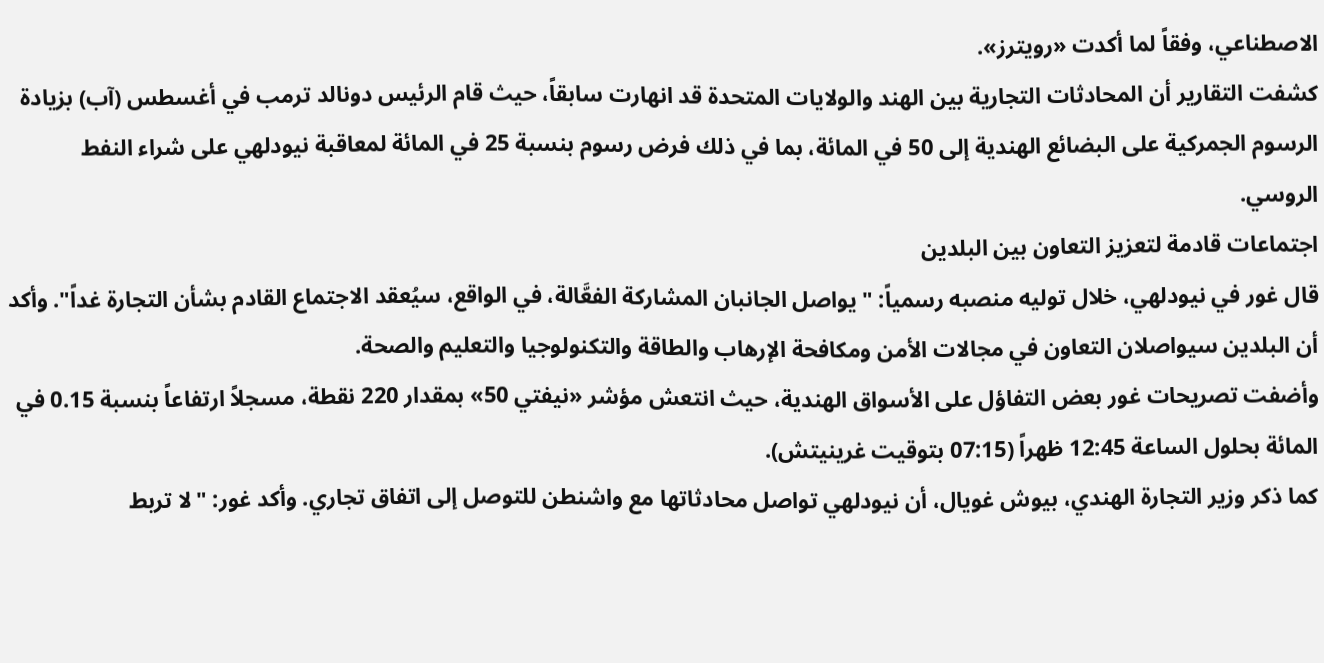الاصطناعي، وفقاً لما أكدت «رويترز».
كشفت التقارير أن المحادثات التجارية بين الهند والولايات المتحدة قد انهارت سابقاً، حيث قام الرئيس دونالد ترمب في أغسطس (آب) بزيادة الرسوم الجمركية على البضائع الهندية إلى 50 في المائة، بما في ذلك فرض رسوم بنسبة 25 في المائة لمعاقبة نيودلهي على شراء النفط الروسي.
اجتماعات قادمة لتعزيز التعاون بين البلدين
قال غور في نيودلهي، خلال توليه منصبه رسمياً: "يواصل الجانبان المشاركة الفعَّالة، في الواقع، سيُعقد الاجتماع القادم بشأن التجارة غداً". وأكد أن البلدين سيواصلان التعاون في مجالات الأمن ومكافحة الإرهاب والطاقة والتكنولوجيا والتعليم والصحة.
وأضفت تصريحات غور بعض التفاؤل على الأسواق الهندية، حيث انتعش مؤشر «نيفتي 50» بمقدار 220 نقطة، مسجلاً ارتفاعاً بنسبة 0.15 في المائة بحلول الساعة 12:45 ظهراً (07:15 بتوقيت غرينيتش).
كما ذكر وزير التجارة الهندي، بيوش غويال، أن نيودلهي تواصل محادثاتها مع واشنطن للتوصل إلى اتفاق تجاري. وأكد غور: "لا تربط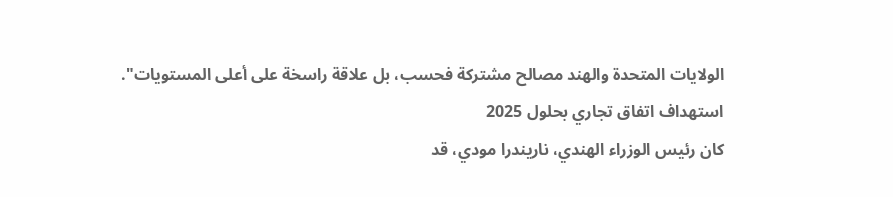الولايات المتحدة والهند مصالح مشتركة فحسب، بل علاقة راسخة على أعلى المستويات".
استهداف اتفاق تجاري بحلول 2025
كان رئيس الوزراء الهندي، ناريندرا مودي، قد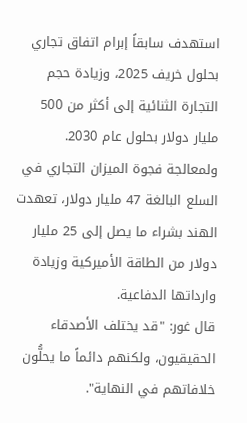استهدف سابقاً إبرام اتفاق تجاري بحلول خريف 2025، وزيادة حجم التجارة الثنائية إلى أكثر من 500 مليار دولار بحلول عام 2030. ولمعالجة فجوة الميزان التجاري في السلع البالغة 47 مليار دولار، تعهدت الهند بشراء ما يصل إلى 25 مليار دولار من الطاقة الأميركية وزيادة وارداتها الدفاعية.
قال غور: "قد يختلف الأصدقاء الحقيقيون، ولكنهم دائماً ما يحلُّون خلافاتهم في النهاية".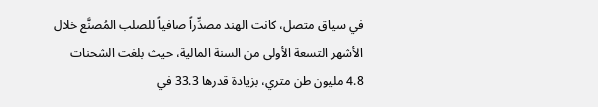في سياق متصل، كانت الهند مصدِّراً صافياً للصلب المُصنَّع خلال الأشهر التسعة الأولى من السنة المالية، حيث بلغت الشحنات 4.8 مليون طن متري، بزيادة قدرها 33.3 في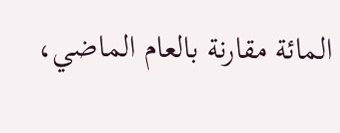المائة مقارنة بالعام الماضي،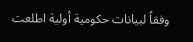وفقاً لبيانات حكومية أولية اطلعت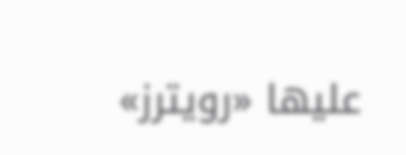عليها «رويترز»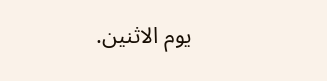يوم الاثنين.